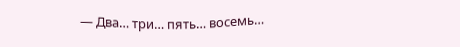— Два… три… пять… восемь…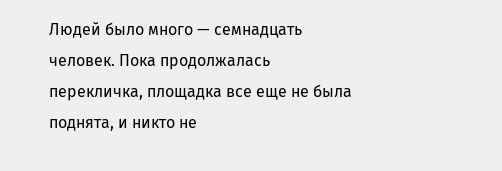Людей было много — семнадцать человек. Пока продолжалась перекличка, площадка все еще не была поднята, и никто не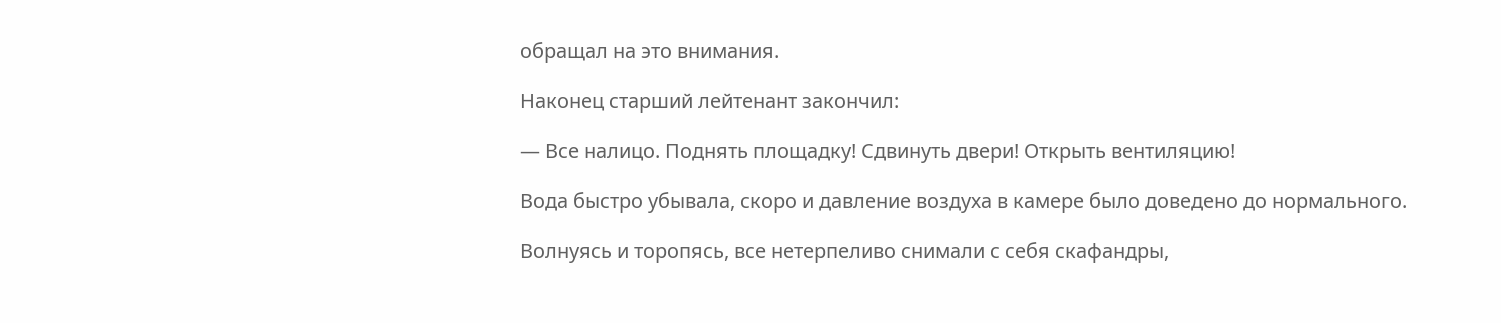обращал на это внимания.

Наконец старший лейтенант закончил:

— Все налицо. Поднять площадку! Сдвинуть двери! Открыть вентиляцию!

Вода быстро убывала, скоро и давление воздуха в камере было доведено до нормального.

Волнуясь и торопясь, все нетерпеливо снимали с себя скафандры,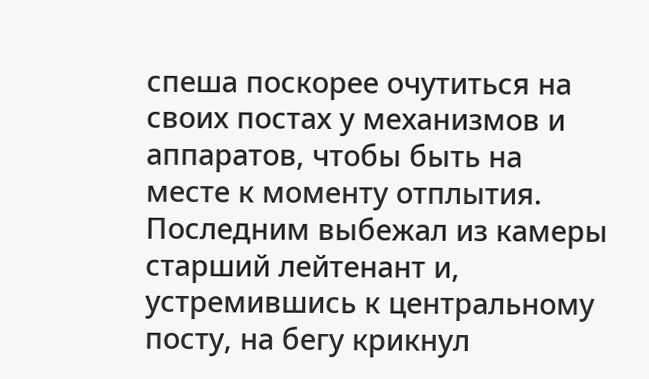спеша поскорее очутиться на своих постах у механизмов и аппаратов, чтобы быть на месте к моменту отплытия. Последним выбежал из камеры старший лейтенант и, устремившись к центральному посту, на бегу крикнул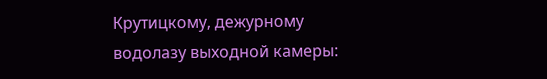Крутицкому, дежурному водолазу выходной камеры: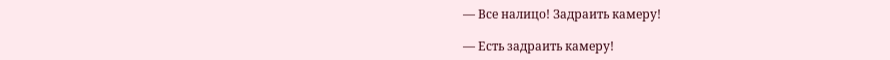— Все налицо! Задраить камеру!

— Есть задраить камеру!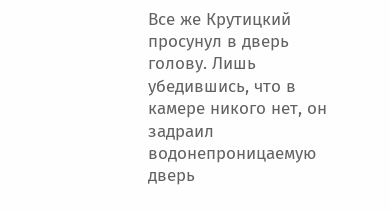Все же Крутицкий просунул в дверь голову. Лишь убедившись, что в камере никого нет, он задраил водонепроницаемую дверь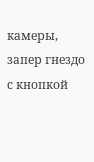камеры, запер гнездо с кнопкой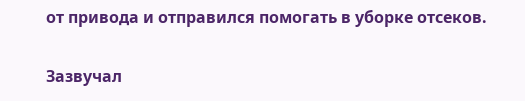от привода и отправился помогать в уборке отсеков.

Зазвучал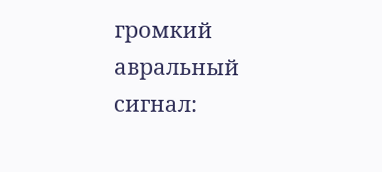громкий авральный сигнал: